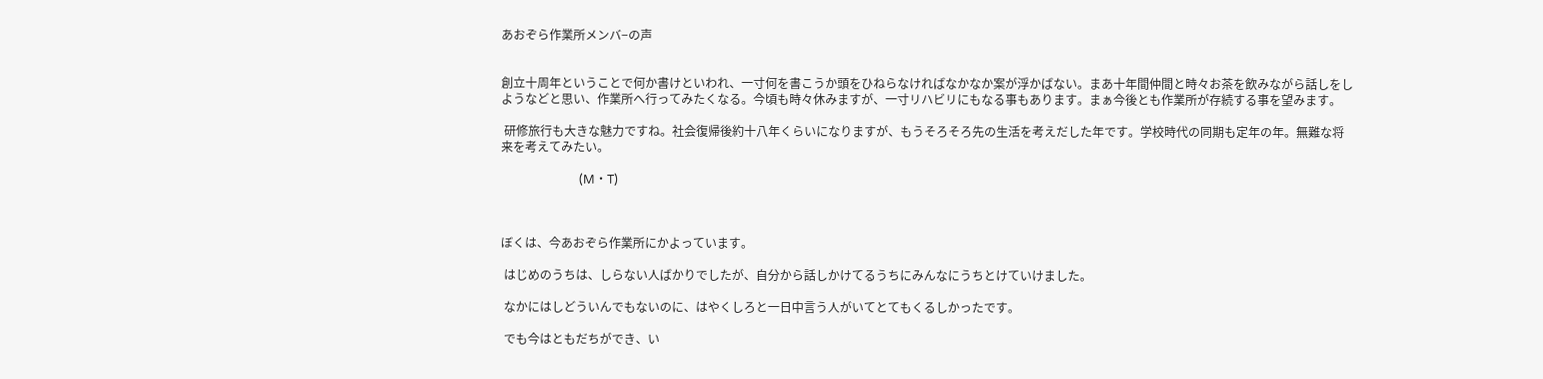あおぞら作業所メンバ−の声


創立十周年ということで何か書けといわれ、一寸何を書こうか頭をひねらなければなかなか案が浮かばない。まあ十年間仲間と時々お茶を飲みながら話しをしようなどと思い、作業所へ行ってみたくなる。今頃も時々休みますが、一寸リハビリにもなる事もあります。まぁ今後とも作業所が存続する事を望みます。

 研修旅行も大きな魅力ですね。社会復帰後約十八年くらいになりますが、もうそろそろ先の生活を考えだした年です。学校時代の同期も定年の年。無難な将来を考えてみたい。

                          (M・T)



ぼくは、今あおぞら作業所にかよっています。

 はじめのうちは、しらない人ばかりでしたが、自分から話しかけてるうちにみんなにうちとけていけました。

 なかにはしどういんでもないのに、はやくしろと一日中言う人がいてとてもくるしかったです。

 でも今はともだちができ、い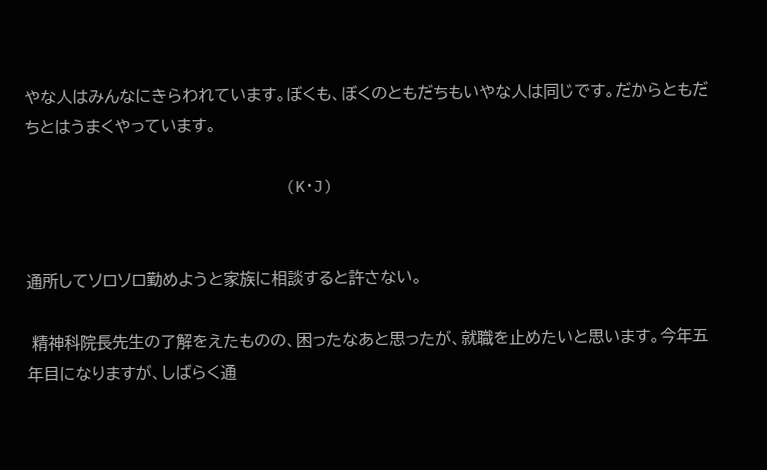やな人はみんなにきらわれています。ぼくも、ぼくのともだちもいやな人は同じです。だからともだちとはうまくやっています。

                          (K・J)


通所してソロソロ勤めようと家族に相談すると許さない。

 精神科院長先生の了解をえたものの、困ったなあと思ったが、就職を止めたいと思います。今年五年目になりますが、しばらく通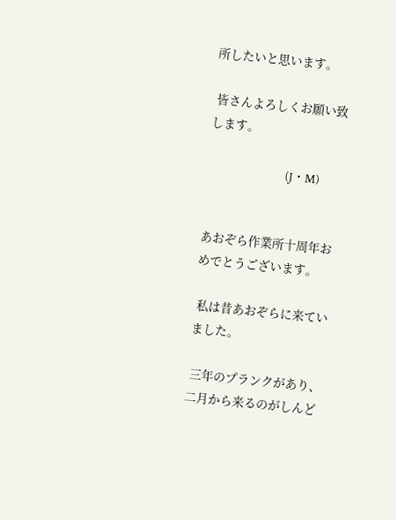所したいと思います。

 皆さんよろしくお願い致します。

                          (J・M)


あおぞら作業所十周年おめでとうございます。

 私は昔あおぞらに来ていました。

 三年のプランクがあり、二月から来るのがしんど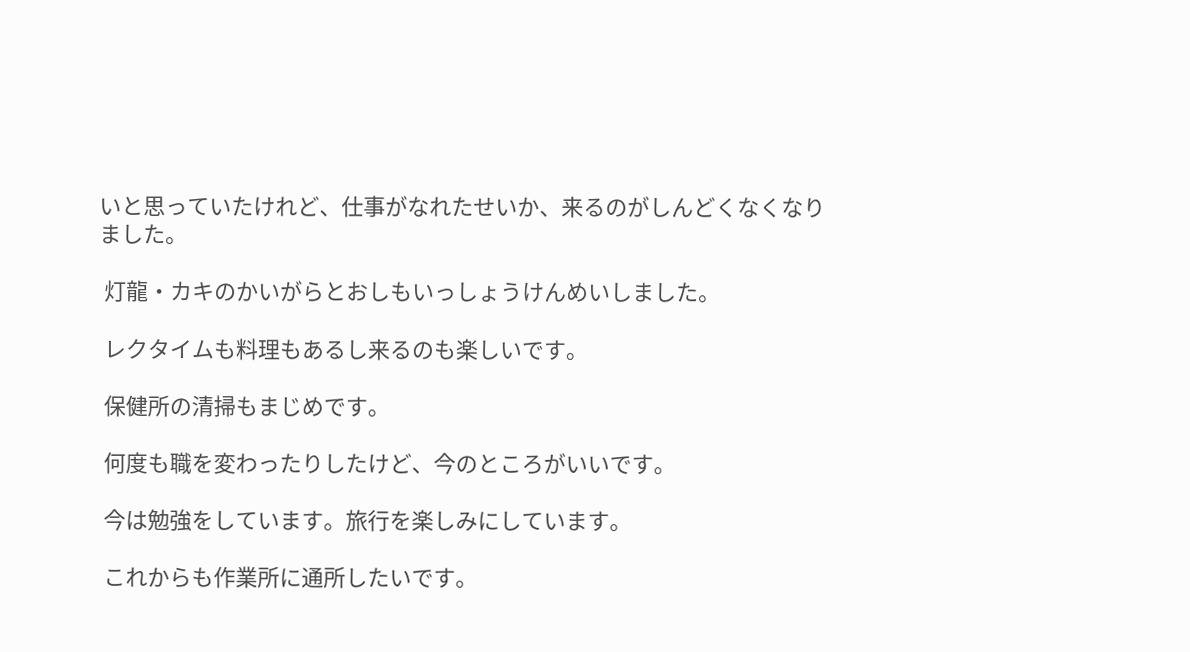いと思っていたけれど、仕事がなれたせいか、来るのがしんどくなくなりました。

 灯龍・カキのかいがらとおしもいっしょうけんめいしました。

 レクタイムも料理もあるし来るのも楽しいです。

 保健所の清掃もまじめです。

 何度も職を変わったりしたけど、今のところがいいです。

 今は勉強をしています。旅行を楽しみにしています。

 これからも作業所に通所したいです。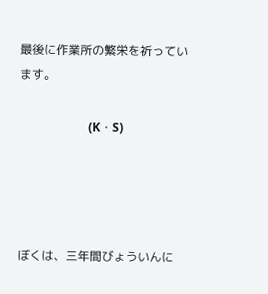最後に作業所の繁栄を祈っています。

                       (K・S)




ぼくは、三年間びょういんに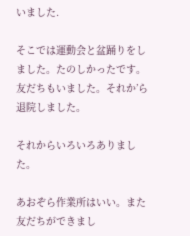いました.

そこでは運動会と盆踊りをしました。たのしかったです。友だちもいました。それか’ら退院しました。

それからいろいろありました。

あおぞら作業所はいい。また友だちができまし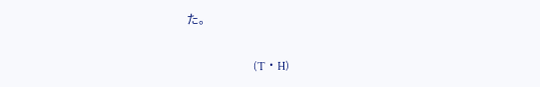た。

                      (T・H)